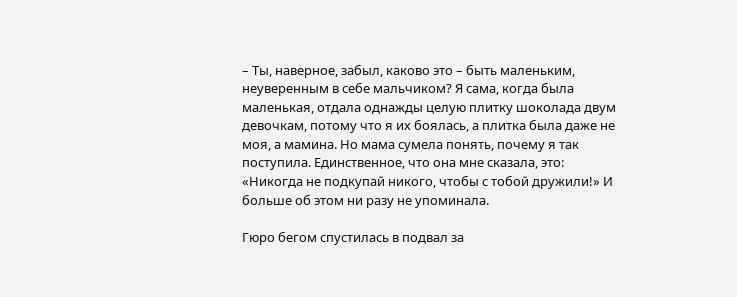– Ты, наверное, забыл, каково это – быть маленьким, неуверенным в себе мальчиком? Я сама, когда была маленькая, отдала однажды целую плитку шоколада двум девочкам, потому что я их боялась, а плитка была даже не моя, а мамина. Но мама сумела понять, почему я так поступила. Единственное, что она мне сказала, это: «Никогда не подкупай никого, чтобы с тобой дружили!» И больше об этом ни разу не упоминала.

Гюро бегом спустилась в подвал за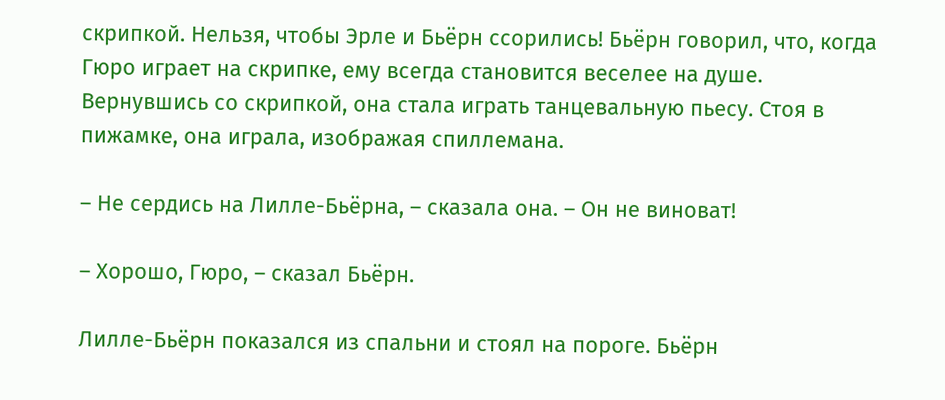скрипкой. Нельзя, чтобы Эрле и Бьёрн ссорились! Бьёрн говорил, что, когда Гюро играет на скрипке, ему всегда становится веселее на душе. Вернувшись со скрипкой, она стала играть танцевальную пьесу. Стоя в пижамке, она играла, изображая спиллемана.

– Не сердись на Лилле-Бьёрна, – сказала она. – Он не виноват!

– Хорошо, Гюро, – сказал Бьёрн.

Лилле-Бьёрн показался из спальни и стоял на пороге. Бьёрн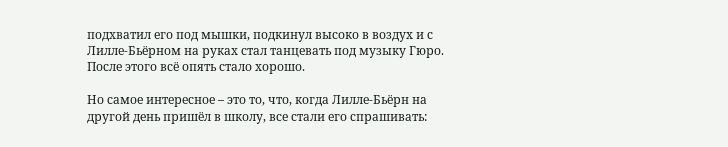подхватил его под мышки, подкинул высоко в воздух и с Лилле-Бьёрном на руках стал танцевать под музыку Гюро. После этого всё опять стало хорошо.

Но самое интересное – это то, что, когда Лилле-Бьёрн на другой день пришёл в школу, все стали его спрашивать: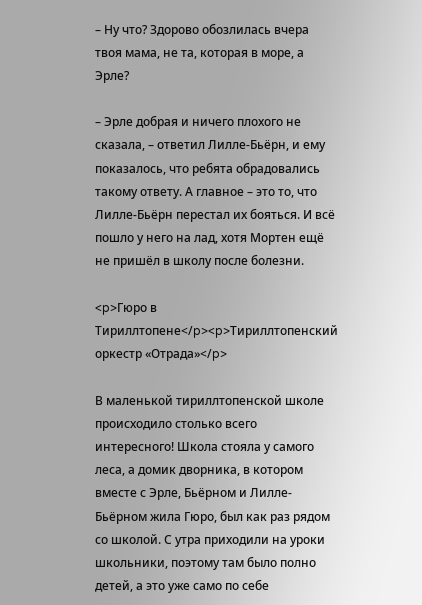– Ну что? Здорово обозлилась вчера твоя мама, не та, которая в море, а Эрле?

– Эрле добрая и ничего плохого не сказала, – ответил Лилле-Бьёрн, и ему показалось, что ребята обрадовались такому ответу. А главное – это то, что Лилле-Бьёрн перестал их бояться. И всё пошло у него на лад, хотя Мортен ещё не пришёл в школу после болезни.

<p>Гюро в Тириллтопене</p><p>Тириллтопенский оркестр «Отрада»</p>

В маленькой тириллтопенской школе происходило столько всего интересного! Школа стояла у самого леса, а домик дворника, в котором вместе с Эрле, Бьёрном и Лилле-Бьёрном жила Гюро, был как раз рядом со школой. С утра приходили на уроки школьники, поэтому там было полно детей, а это уже само по себе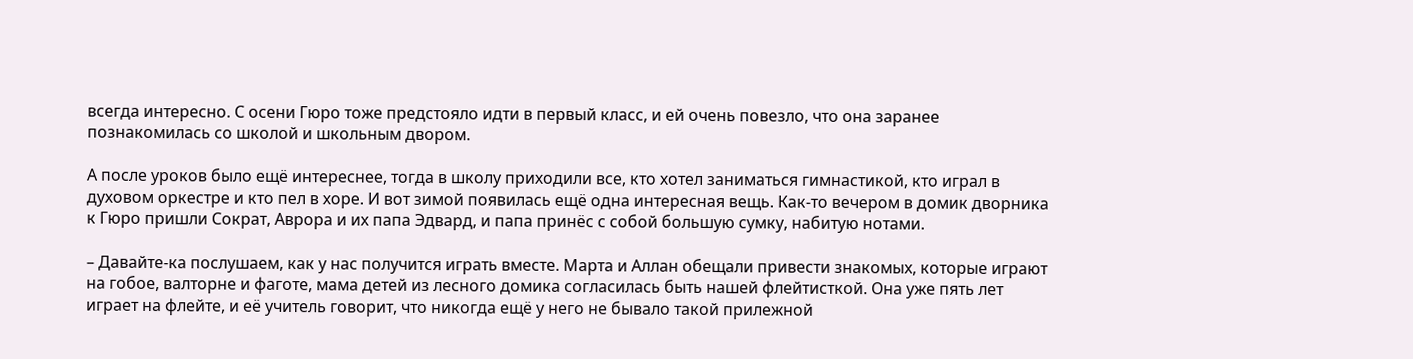всегда интересно. С осени Гюро тоже предстояло идти в первый класс, и ей очень повезло, что она заранее познакомилась со школой и школьным двором.

А после уроков было ещё интереснее, тогда в школу приходили все, кто хотел заниматься гимнастикой, кто играл в духовом оркестре и кто пел в хоре. И вот зимой появилась ещё одна интересная вещь. Как-то вечером в домик дворника к Гюро пришли Сократ, Аврора и их папа Эдвард, и папа принёс с собой большую сумку, набитую нотами.

– Давайте-ка послушаем, как у нас получится играть вместе. Марта и Аллан обещали привести знакомых, которые играют на гобое, валторне и фаготе, мама детей из лесного домика согласилась быть нашей флейтисткой. Она уже пять лет играет на флейте, и её учитель говорит, что никогда ещё у него не бывало такой прилежной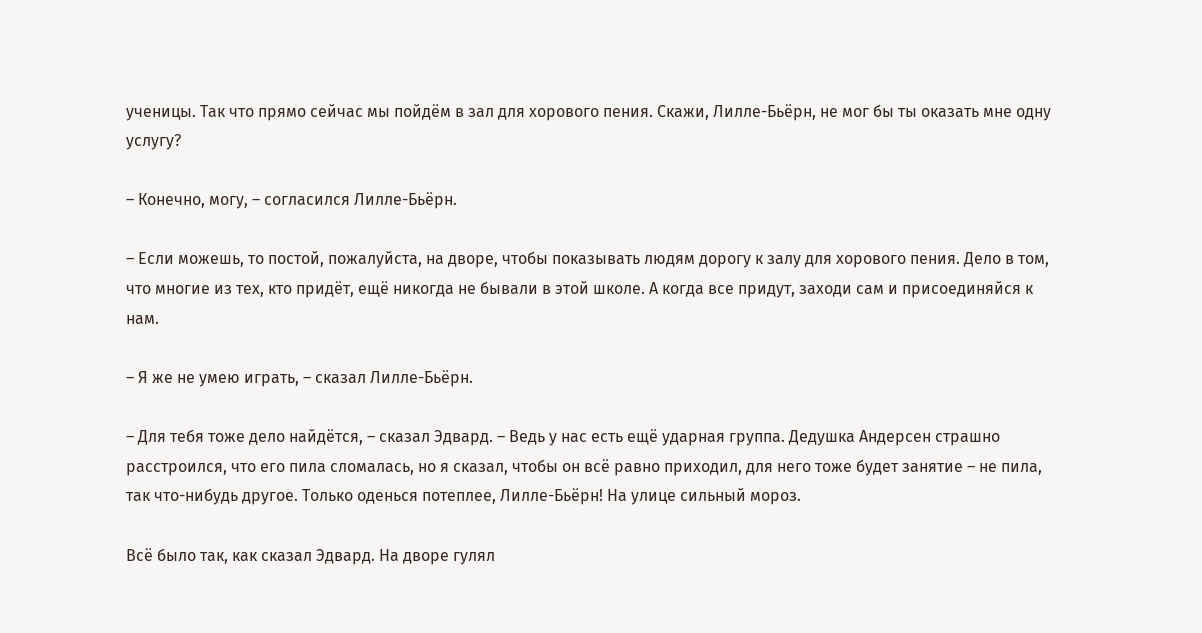ученицы. Так что прямо сейчас мы пойдём в зал для хорового пения. Скажи, Лилле-Бьёрн, не мог бы ты оказать мне одну услугу?

– Конечно, могу, – согласился Лилле-Бьёрн.

– Если можешь, то постой, пожалуйста, на дворе, чтобы показывать людям дорогу к залу для хорового пения. Дело в том, что многие из тех, кто придёт, ещё никогда не бывали в этой школе. А когда все придут, заходи сам и присоединяйся к нам.

– Я же не умею играть, – сказал Лилле-Бьёрн.

– Для тебя тоже дело найдётся, – сказал Эдвард. – Ведь у нас есть ещё ударная группа. Дедушка Андерсен страшно расстроился, что его пила сломалась, но я сказал, чтобы он всё равно приходил, для него тоже будет занятие – не пила, так что-нибудь другое. Только оденься потеплее, Лилле-Бьёрн! На улице сильный мороз.

Всё было так, как сказал Эдвард. На дворе гулял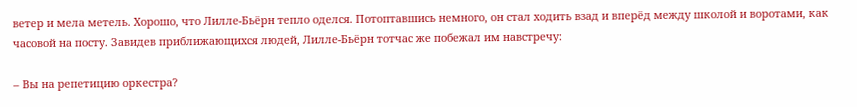ветер и мела метель. Хорошо, что Лилле-Бьёрн тепло оделся. Потоптавшись немного, он стал ходить взад и вперёд между школой и воротами, как часовой на посту. Завидев приближающихся людей, Лилле-Бьёрн тотчас же побежал им навстречу:

– Вы на репетицию оркестра?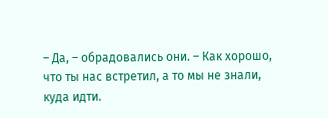– Да, – обрадовались они. – Как хорошо, что ты нас встретил, а то мы не знали, куда идти.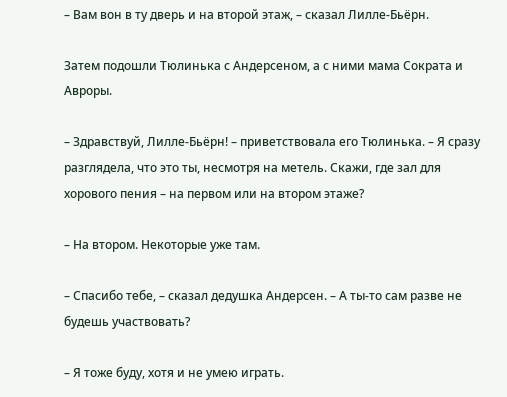– Вам вон в ту дверь и на второй этаж, – сказал Лилле-Бьёрн.

Затем подошли Тюлинька с Андерсеном, а с ними мама Сократа и Авроры.

– Здравствуй, Лилле-Бьёрн! – приветствовала его Тюлинька. – Я сразу разглядела, что это ты, несмотря на метель. Скажи, где зал для хорового пения – на первом или на втором этаже?

– На втором. Некоторые уже там.

– Спасибо тебе, – сказал дедушка Андерсен. – А ты-то сам разве не будешь участвовать?

– Я тоже буду, хотя и не умею играть.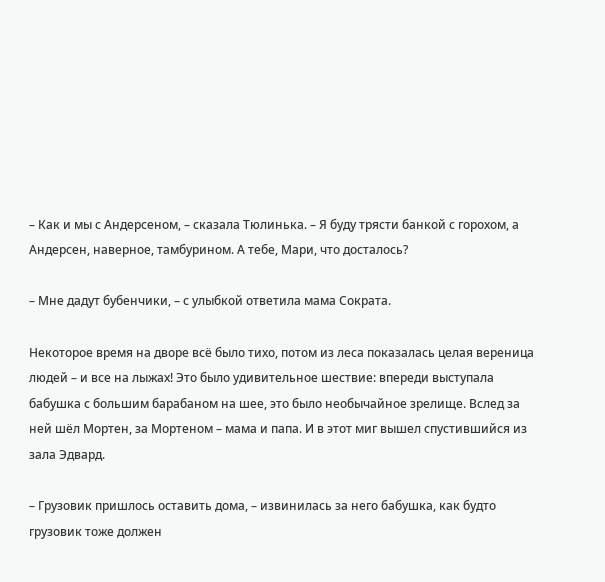– Как и мы с Андерсеном, – сказала Тюлинька. – Я буду трясти банкой с горохом, а Андерсен, наверное, тамбурином. А тебе, Мари, что досталось?

– Мне дадут бубенчики, – с улыбкой ответила мама Сократа.

Некоторое время на дворе всё было тихо, потом из леса показалась целая вереница людей – и все на лыжах! Это было удивительное шествие: впереди выступала бабушка с большим барабаном на шее, это было необычайное зрелище. Вслед за ней шёл Мортен, за Мортеном – мама и папа. И в этот миг вышел спустившийся из зала Эдвард.

– Грузовик пришлось оставить дома, – извинилась за него бабушка, как будто грузовик тоже должен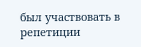был участвовать в репетиции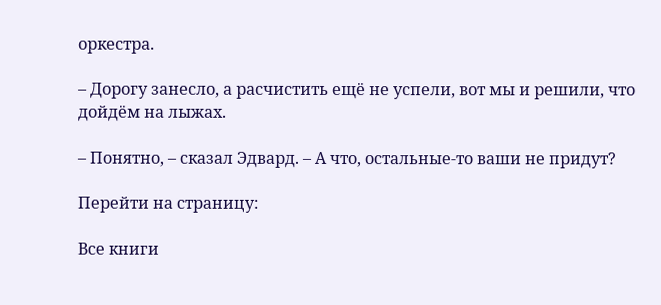оркестра.

– Дорогу занесло, а расчистить ещё не успели, вот мы и решили, что дойдём на лыжах.

– Понятно, – сказал Эдвард. – А что, остальные-то ваши не придут?

Перейти на страницу:

Все книги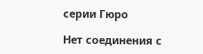серии Гюро

Нет соединения с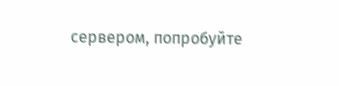сервером, попробуйте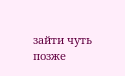зайти чуть позже